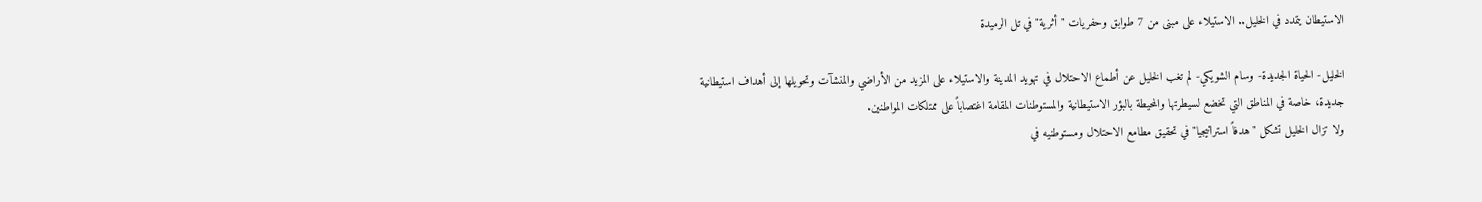الاستيطان يتمدد في الخليل.. الاستيلاء على مبنى من 7 طوابق وحفريات "أثرية" في تل الرميدة

الخليل- الحياة الجديدة- وسام الشويكي- لم تغب الخليل عن أطماع الاحتلال في تهويد المدينة والاستيلاء على المزيد من الأراضي والمنشآت وتحويلها إلى أهداف استيطانية جديدة، خاصة في المناطق التي تخضع لسيطرتها والمحيطة بالبؤر الاستيطانية والمستوطنات المقامة اغتصاباً على ممتلكات المواطنين.
ولا تزال الخليل تشكل "هدفاً استراتيجيا" في تحقيق مطامع الاحتلال ومستوطنيه في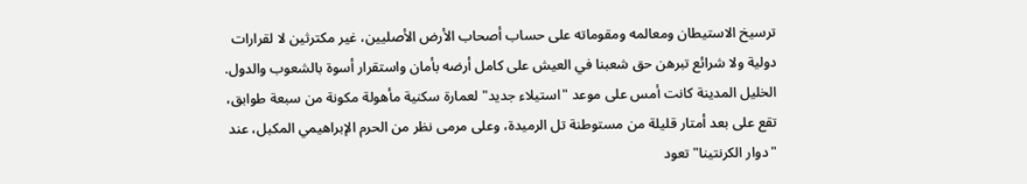ترسيخ الاستيطان ومعالمه ومقوماته على حساب أصحاب الأرض الأصليين، غير مكترثين لا لقرارات دولية ولا شرائع تبرهن حق شعبنا في العيش على كامل أرضه بأمان واستقرار أسوة بالشعوب والدول.
الخليل المدينة كانت أمس على موعد "استيلاء جديد" لعمارة سكنية مأهولة مكونة من سبعة طوابق، تقع على بعد أمتار قليلة من مستوطنة تل الرميدة، وعلى مرمى نظر من الحرم الإبراهيمي المكبل، عند "دوار الكرنتينا" تعود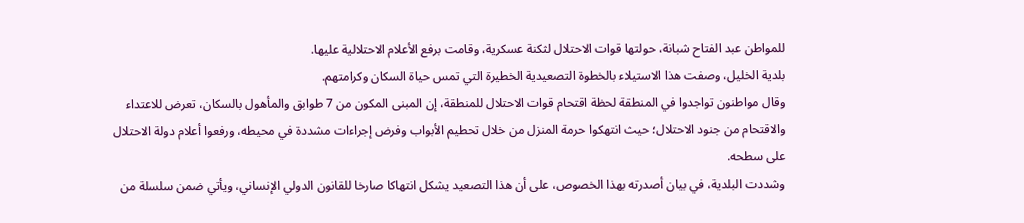للمواطن عبد الفتاح شبانة، حولتها قوات الاحتلال لثكنة عسكرية، وقامت برفع الأعلام الاحتلالية عليها.
بلدية الخليل، وصفت هذا الاستيلاء بالخطوة التصعيدية الخطيرة التي تمس حياة السكان وكرامتهم.
وقال مواطنون تواجدوا في المنطقة لحظة اقتحام قوات الاحتلال للمنطقة، إن المبنى المكون من 7 طوابق والمأهول بالسكان، تعرض للاعتداء والاقتحام من جنود الاحتلال؛ حيث انتهكوا حرمة المنزل من خلال تحطيم الأبواب وفرض إجراءات مشددة في محيطه، ورفعوا أعلام دولة الاحتلال على سطحه.
وشددت البلدية، في بيان أصدرته بهذا الخصوص، على أن هذا التصعيد يشكل انتهاكا صارخا للقانون الدولي الإنساني، ويأتي ضمن سلسلة من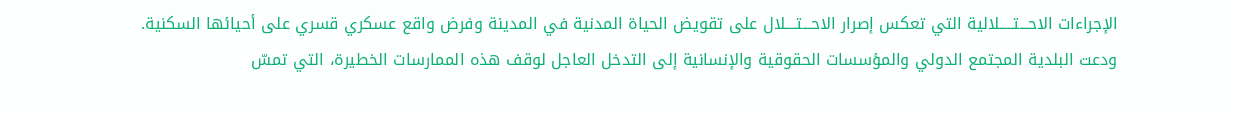الإجراءات الاحـــتـــــلالية التي تعكس إصرار الاحـــتــــلال على تقويض الحياة المدنية في المدينة وفرض واقع عسكري قسري على أحيائها السكنية.
ودعت البلدية المجتمع الدولي والمؤسسات الحقوقية والإنسانية إلى التدخل العاجل لوقف هذه الممارسات الخطيرة، التي تمسّ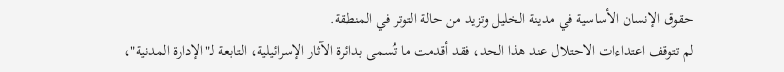حقوق الإنسان الأساسية في مدينة الخليل وتزيد من حالة التوتر في المنطقة.
لم تتوقف اعتداءات الاحتلال عند هذا الحد، فقد أقدمت ما تُسمى بدائرة الآثار الإسرائيلية، التابعة لـ"الإدارة المدنية"،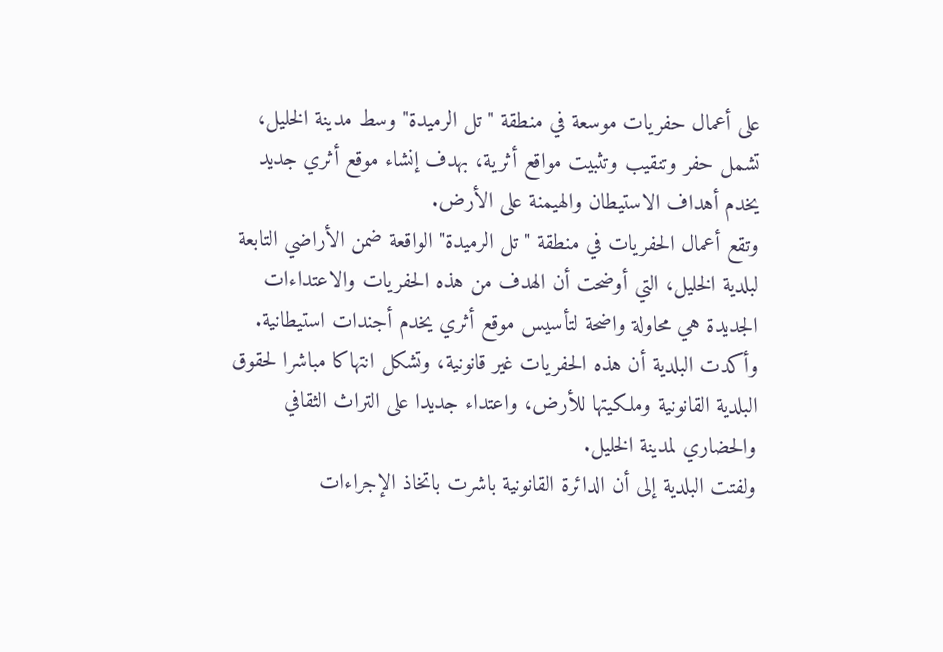على أعمال حفريات موسعة في منطقة "تل الرميدة" وسط مدينة الخليل، تشمل حفر وتنقيب وتثبيت مواقع أثرية، بهدف إنشاء موقع أثري جديد يخدم أهداف الاستيطان والهيمنة على الأرض.
وتقع أعمال الحفريات في منطقة "تل الرميدة" الواقعة ضمن الأراضي التابعة لبلدية الخليل، التي أوضحت أن الهدف من هذه الحفريات والاعتداءات الجديدة هي محاولة واضحة لتأسيس موقع أثري يخدم أجندات استيطانية.
وأكدت البلدية أن هذه الحفريات غير قانونية، وتشكل انتهاكا مباشرا لحقوق البلدية القانونية وملكيتها للأرض، واعتداء جديدا على التراث الثقافي والحضاري لمدينة الخليل.
ولفتت البلدية إلى أن الدائرة القانونية باشرت باتخاذ الإجراءات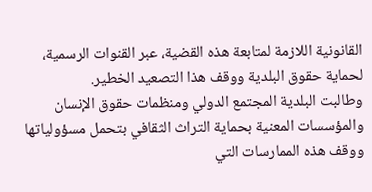القانونية اللازمة لمتابعة هذه القضية، عبر القنوات الرسمية، لحماية حقوق البلدية ووقف هذا التصعيد الخطير.
وطالبت البلدية المجتمع الدولي ومنظمات حقوق الإنسان والمؤسسات المعنية بحماية التراث الثقافي بتحمل مسؤولياتها ووقف هذه الممارسات التي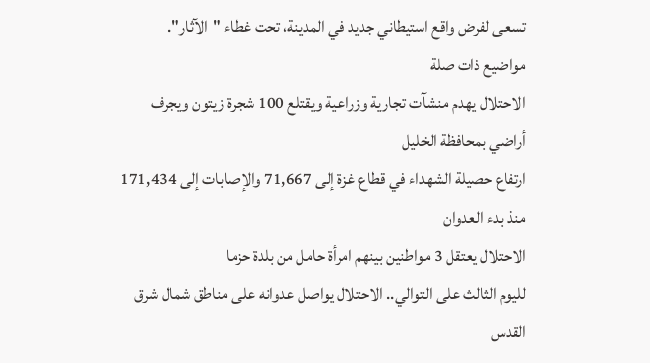تسعى لفرض واقع استيطاني جديد في المدينة، تحت غطاء "الآثار".
مواضيع ذات صلة
الاحتلال يهدم منشآت تجارية وزراعية ويقتلع 100 شجرة زيتون ويجرف أراضي بمحافظة الخليل
ارتفاع حصيلة الشهداء في قطاع غزة إلى 71,667 والإصابات إلى 171,434 منذ بدء العدوان
الاحتلال يعتقل 3 مواطنين بينهم امرأة حامل من بلدة حزما
لليوم الثالث على التوالي.. الاحتلال يواصل عدوانه على مناطق شمال شرق القدس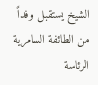الشيخ يستقبل وفداً من الطائفة السامرية
الرئاسة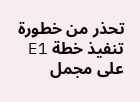تحذر من خطورة تنفيذ خطة E1 على مجمل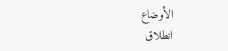الأوضاع
انطلاق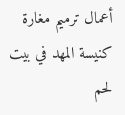أعمال ترميم مغارة كنيسة المهد في بيت لحم